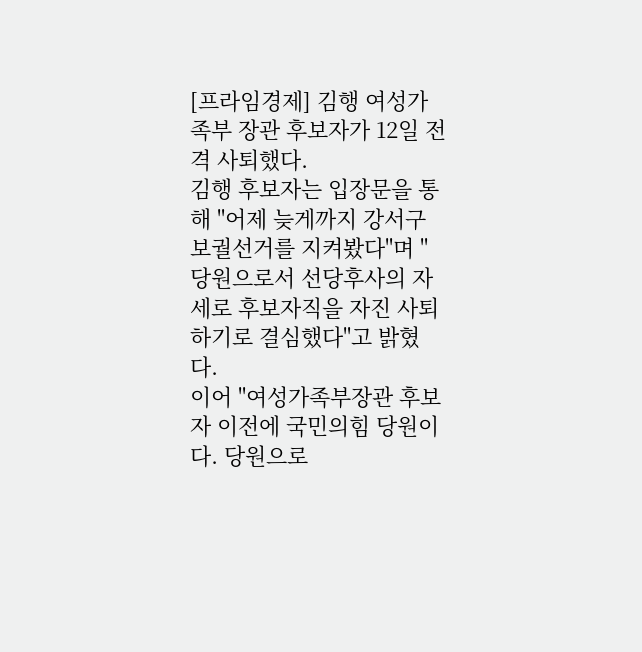[프라임경제] 김행 여성가족부 장관 후보자가 12일 전격 사퇴했다.
김행 후보자는 입장문을 통해 "어제 늦게까지 강서구 보궐선거를 지켜봤다"며 "당원으로서 선당후사의 자세로 후보자직을 자진 사퇴하기로 결심했다"고 밝혔다.
이어 "여성가족부장관 후보자 이전에 국민의힘 당원이다. 당원으로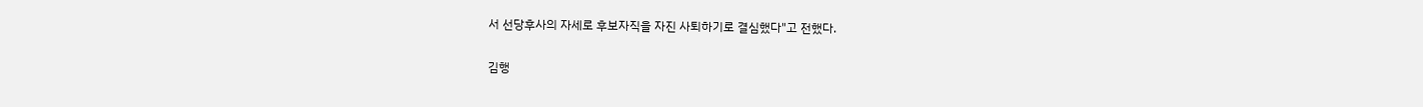서 선당후사의 자세로 후보자직을 자진 사퇴하기로 결심했다"고 전했다.

김행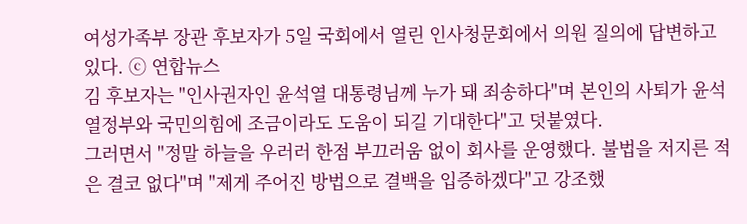여성가족부 장관 후보자가 5일 국회에서 열린 인사청문회에서 의원 질의에 답변하고 있다. ⓒ 연합뉴스
김 후보자는 "인사권자인 윤석열 대통령님께 누가 돼 죄송하다"며 본인의 사퇴가 윤석열정부와 국민의힘에 조금이라도 도움이 되길 기대한다"고 덧붙였다.
그러면서 "정말 하늘을 우러러 한점 부끄러움 없이 회사를 운영했다. 불법을 저지른 적은 결코 없다"며 "제게 주어진 방법으로 결백을 입증하겠다"고 강조했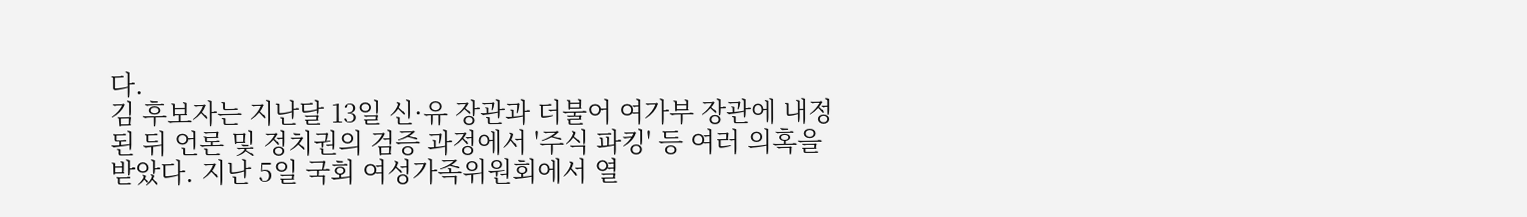다.
김 후보자는 지난달 13일 신·유 장관과 더불어 여가부 장관에 내정된 뒤 언론 및 정치권의 검증 과정에서 '주식 파킹' 등 여러 의혹을 받았다. 지난 5일 국회 여성가족위원회에서 열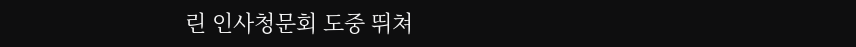린 인사청문회 도중 뛰쳐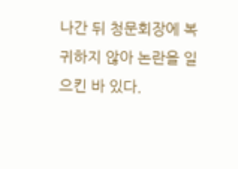나간 뒤 청문회장에 복귀하지 않아 논란을 일으킨 바 있다.